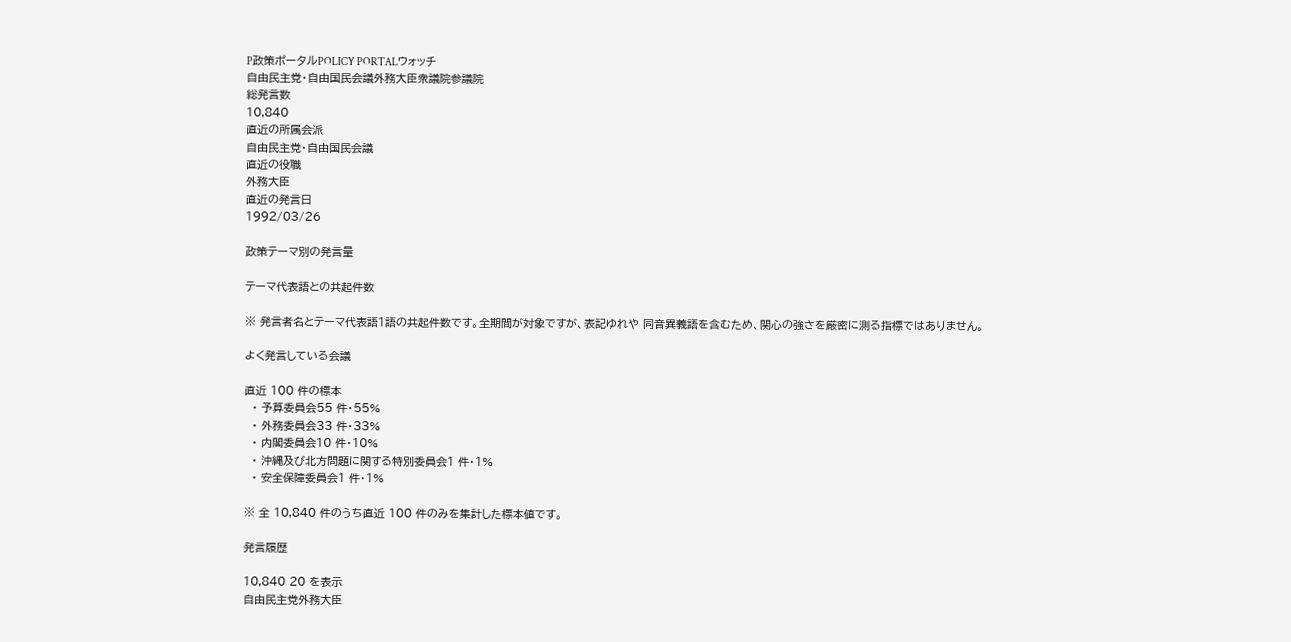P政策ポータルPOLICY PORTALウォッチ
自由民主党・自由国民会議外務大臣衆議院参議院
総発言数
10,840
直近の所属会派
自由民主党・自由国民会議
直近の役職
外務大臣
直近の発言日
1992/03/26

政策テーマ別の発言量

テーマ代表語との共起件数

※ 発言者名とテーマ代表語1語の共起件数です。全期間が対象ですが、表記ゆれや 同音異義語を含むため、関心の強さを厳密に測る指標ではありません。

よく発言している会議

直近 100 件の標本
  • 予算委員会55 件・55%
  • 外務委員会33 件・33%
  • 内閣委員会10 件・10%
  • 沖縄及び北方問題に関する特別委員会1 件・1%
  • 安全保障委員会1 件・1%

※ 全 10,840 件のうち直近 100 件のみを集計した標本値です。

発言履歴

10,840 20 を表示
自由民主党外務大臣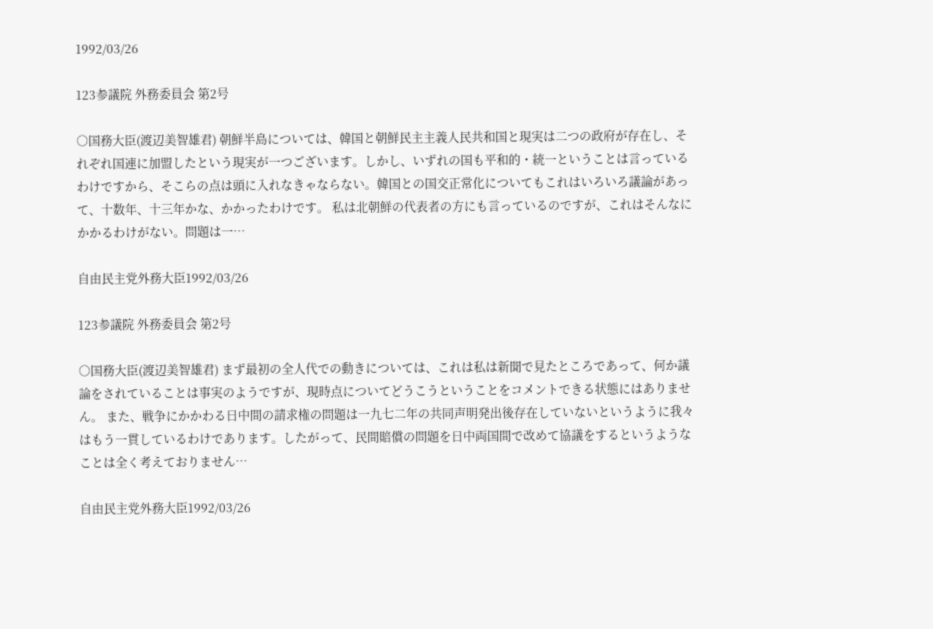1992/03/26

123参議院 外務委員会 第2号

○国務大臣(渡辺美智雄君) 朝鮮半島については、韓国と朝鮮民主主義人民共和国と現実は二つの政府が存在し、それぞれ国連に加盟したという現実が一つございます。しかし、いずれの国も平和的・統一ということは言っているわけですから、そこらの点は頭に入れなきゃならない。韓国との国交正常化についてもこれはいろいろ議論があって、十数年、十三年かな、かかったわけです。 私は北朝鮮の代表者の方にも言っているのですが、これはそんなにかかるわけがない。問題は一…

自由民主党外務大臣1992/03/26

123参議院 外務委員会 第2号

○国務大臣(渡辺美智雄君) まず最初の全人代での動きについては、これは私は新聞で見たところであって、何か議論をされていることは事実のようですが、現時点についてどうこうということをコメントできる状態にはありません。 また、戦争にかかわる日中間の請求権の問題は一九七二年の共同声明発出後存在していないというように我々はもう一貫しているわけであります。したがって、民間賠償の問題を日中両国間で改めて協議をするというようなことは全く考えておりません…

自由民主党外務大臣1992/03/26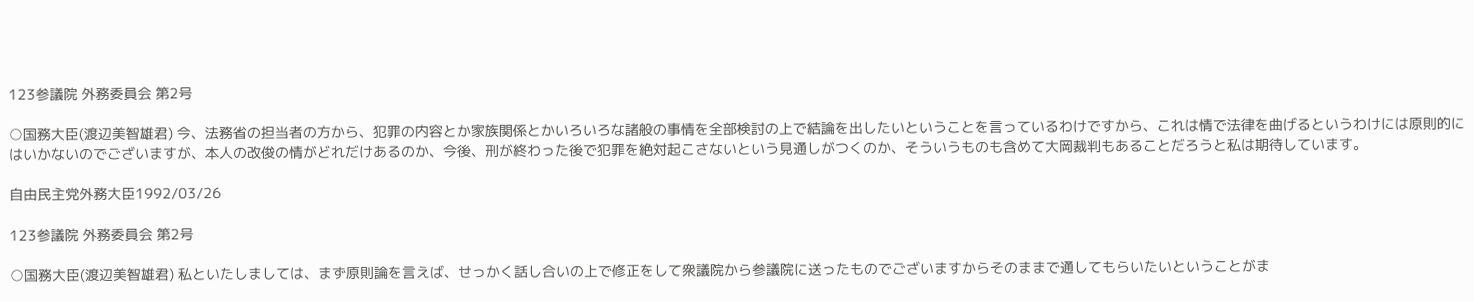123参議院 外務委員会 第2号

○国務大臣(渡辺美智雄君) 今、法務省の担当者の方から、犯罪の内容とか家族関係とかいろいろな諸般の事情を全部検討の上で結論を出したいということを言っているわけですから、これは情で法律を曲げるというわけには原則的にはいかないのでございますが、本人の改俊の情がどれだけあるのか、今後、刑が終わった後で犯罪を絶対起こさないという見通しがつくのか、そういうものも含めて大岡裁判もあることだろうと私は期待しています。

自由民主党外務大臣1992/03/26

123参議院 外務委員会 第2号

○国務大臣(渡辺美智雄君) 私といたしましては、まず原則論を言えば、せっかく話し合いの上で修正をして衆議院から参議院に送ったものでございますからそのままで通してもらいたいということがま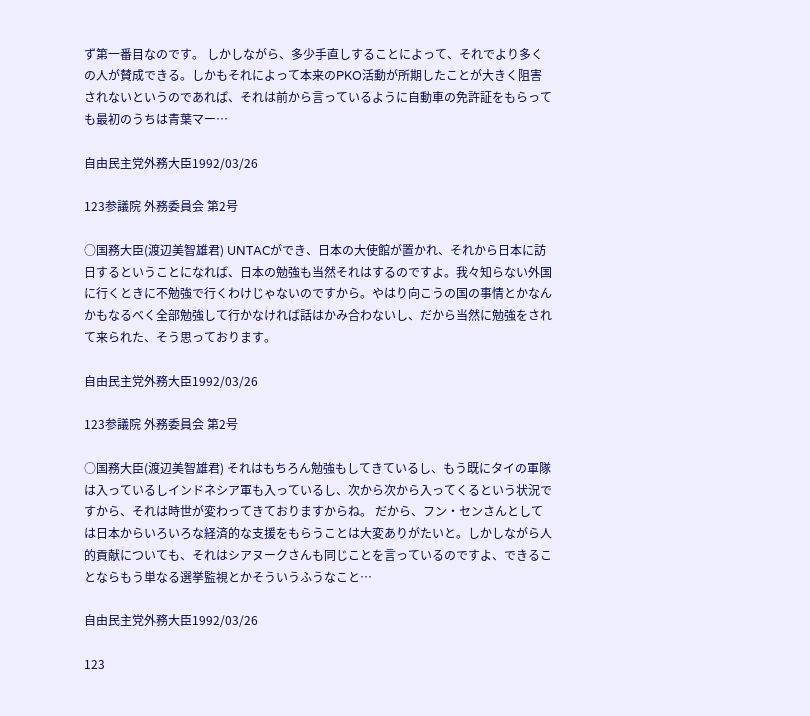ず第一番目なのです。 しかしながら、多少手直しすることによって、それでより多くの人が賛成できる。しかもそれによって本来のPKO活動が所期したことが大きく阻害されないというのであれば、それは前から言っているように自動車の免許証をもらっても最初のうちは青葉マー…

自由民主党外務大臣1992/03/26

123参議院 外務委員会 第2号

○国務大臣(渡辺美智雄君) UNTACができ、日本の大使館が置かれ、それから日本に訪日するということになれば、日本の勉強も当然それはするのですよ。我々知らない外国に行くときに不勉強で行くわけじゃないのですから。やはり向こうの国の事情とかなんかもなるべく全部勉強して行かなければ話はかみ合わないし、だから当然に勉強をされて来られた、そう思っております。

自由民主党外務大臣1992/03/26

123参議院 外務委員会 第2号

○国務大臣(渡辺美智雄君) それはもちろん勉強もしてきているし、もう既にタイの軍隊は入っているしインドネシア軍も入っているし、次から次から入ってくるという状況ですから、それは時世が変わってきておりますからね。 だから、フン・センさんとしては日本からいろいろな経済的な支援をもらうことは大変ありがたいと。しかしながら人的貢献についても、それはシアヌークさんも同じことを言っているのですよ、できることならもう単なる選挙監視とかそういうふうなこと…

自由民主党外務大臣1992/03/26

123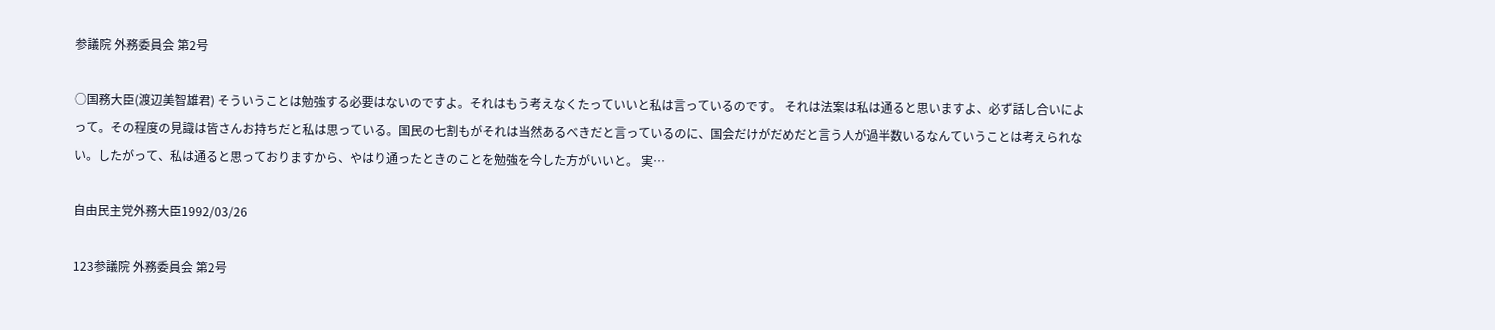参議院 外務委員会 第2号

○国務大臣(渡辺美智雄君) そういうことは勉強する必要はないのですよ。それはもう考えなくたっていいと私は言っているのです。 それは法案は私は通ると思いますよ、必ず話し合いによって。その程度の見識は皆さんお持ちだと私は思っている。国民の七割もがそれは当然あるべきだと言っているのに、国会だけがだめだと言う人が過半数いるなんていうことは考えられない。したがって、私は通ると思っておりますから、やはり通ったときのことを勉強を今した方がいいと。 実…

自由民主党外務大臣1992/03/26

123参議院 外務委員会 第2号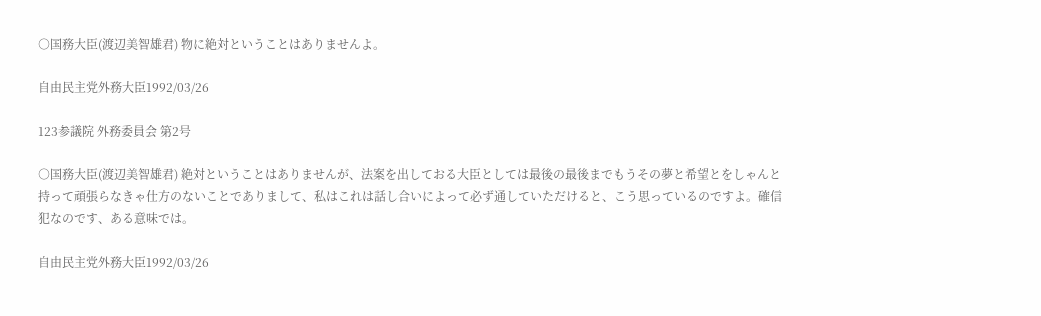○国務大臣(渡辺美智雄君) 物に絶対ということはありませんよ。

自由民主党外務大臣1992/03/26

123参議院 外務委員会 第2号

○国務大臣(渡辺美智雄君) 絶対ということはありませんが、法案を出しておる大臣としては最後の最後までもうその夢と希望とをしゃんと持って頑張らなきゃ仕方のないことでありまして、私はこれは話し合いによって必ず通していただけると、こう思っているのですよ。確信犯なのです、ある意味では。

自由民主党外務大臣1992/03/26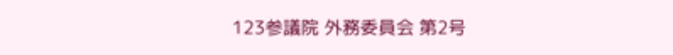123参議院 外務委員会 第2号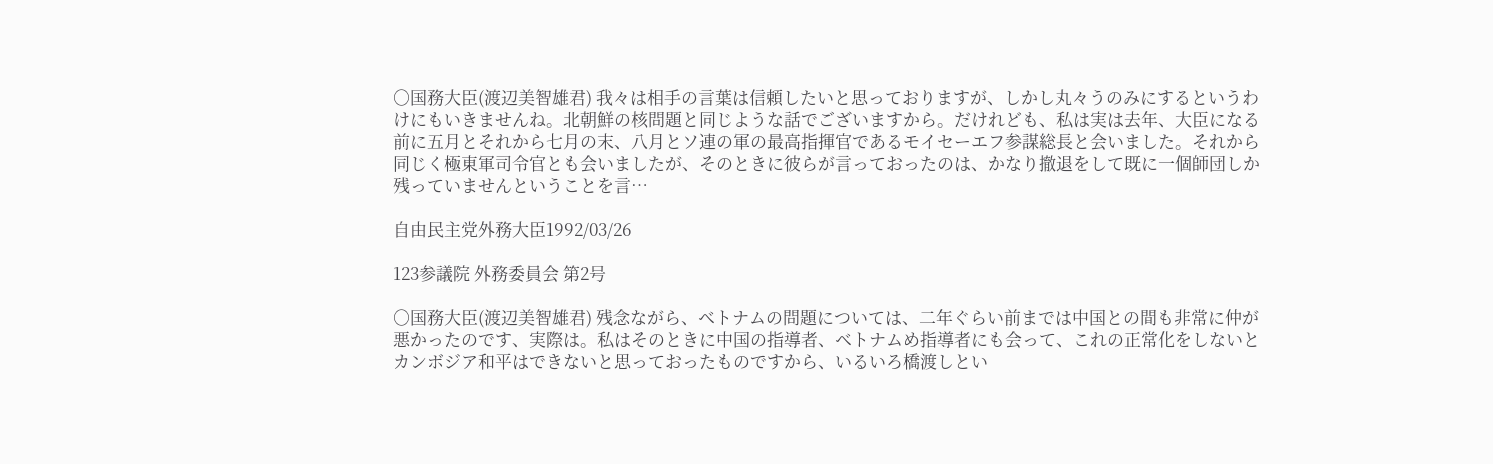○国務大臣(渡辺美智雄君) 我々は相手の言葉は信頼したいと思っておりますが、しかし丸々うのみにするというわけにもいきませんね。北朝鮮の核問題と同じような話でございますから。だけれども、私は実は去年、大臣になる前に五月とそれから七月の末、八月とソ連の軍の最高指揮官であるモイセーエフ参謀総長と会いました。それから同じく極東軍司令官とも会いましたが、そのときに彼らが言っておったのは、かなり撤退をして既に一個師団しか残っていませんということを言…

自由民主党外務大臣1992/03/26

123参議院 外務委員会 第2号

○国務大臣(渡辺美智雄君) 残念ながら、ベトナムの問題については、二年ぐらい前までは中国との間も非常に仲が悪かったのです、実際は。私はそのときに中国の指導者、ベトナムめ指導者にも会って、これの正常化をしないとカンボジア和平はできないと思っておったものですから、いるいろ橋渡しとい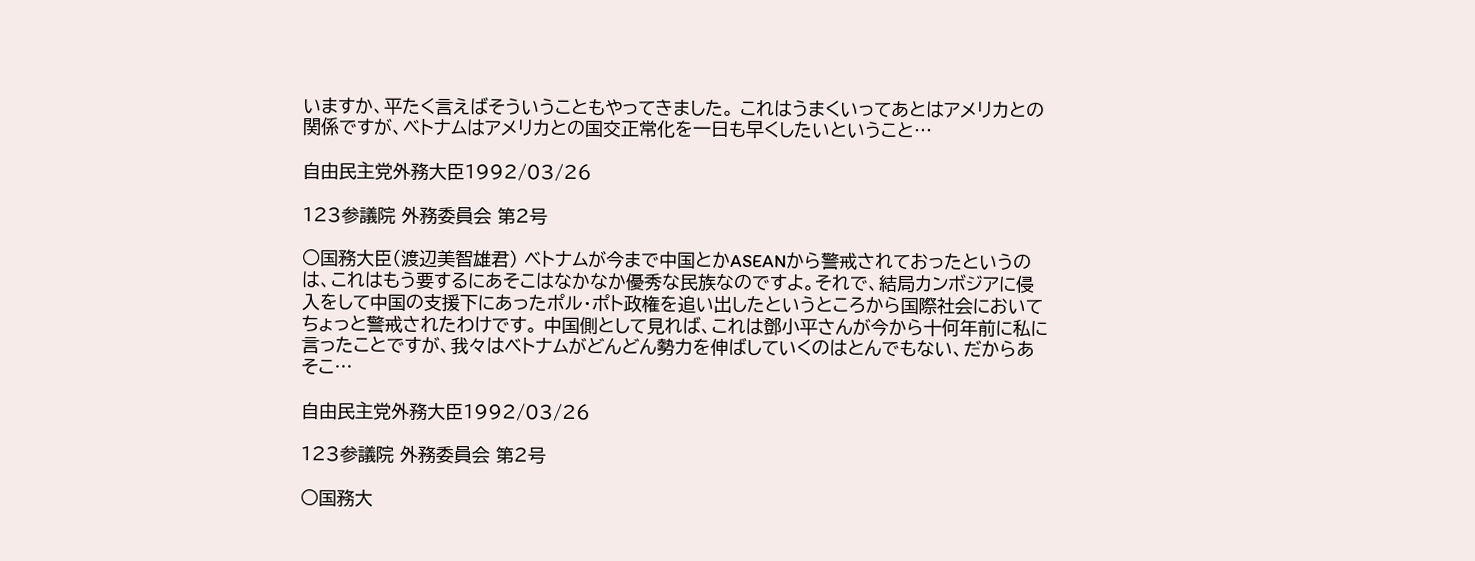いますか、平たく言えばそういうこともやってきました。 これはうまくいってあとはアメリカとの関係ですが、ベトナムはアメリカとの国交正常化を一日も早くしたいということ…

自由民主党外務大臣1992/03/26

123参議院 外務委員会 第2号

○国務大臣(渡辺美智雄君) ベトナムが今まで中国とかASEANから警戒されておったというのは、これはもう要するにあそこはなかなか優秀な民族なのですよ。それで、結局カンボジアに侵入をして中国の支援下にあったポル・ポト政権を追い出したというところから国際社会においてちょっと警戒されたわけです。 中国側として見れば、これは鄧小平さんが今から十何年前に私に言ったことですが、我々はベトナムがどんどん勢力を伸ばしていくのはとんでもない、だからあそこ…

自由民主党外務大臣1992/03/26

123参議院 外務委員会 第2号

○国務大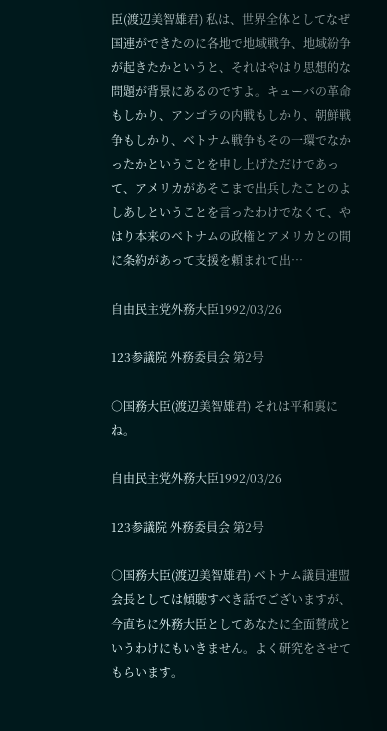臣(渡辺美智雄君) 私は、世界全体としてなぜ国連ができたのに各地で地域戦争、地域紛争が起きたかというと、それはやはり思想的な問題が背景にあるのですよ。キューバの革命もしかり、アンゴラの内戦もしかり、朝鮮戦争もしかり、ベトナム戦争もその一環でなかったかということを申し上げただけであって、アメリカがあそこまで出兵したことのよしあしということを言ったわけでなくて、やはり本来のベトナムの政権とアメリカとの間に条約があって支援を頼まれて出…

自由民主党外務大臣1992/03/26

123参議院 外務委員会 第2号

○国務大臣(渡辺美智雄君) それは平和裏にね。

自由民主党外務大臣1992/03/26

123参議院 外務委員会 第2号

○国務大臣(渡辺美智雄君) ベトナム議員連盟会長としては傾聴すべき話でございますが、今直ちに外務大臣としてあなたに全面賛成というわけにもいきません。よく研究をさせてもらいます。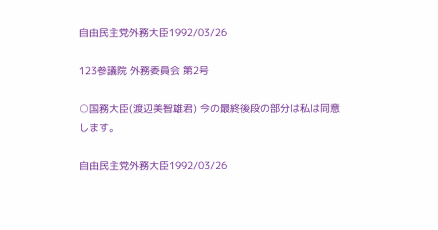自由民主党外務大臣1992/03/26

123参議院 外務委員会 第2号

○国務大臣(渡辺美智雄君) 今の最終後段の部分は私は同意します。

自由民主党外務大臣1992/03/26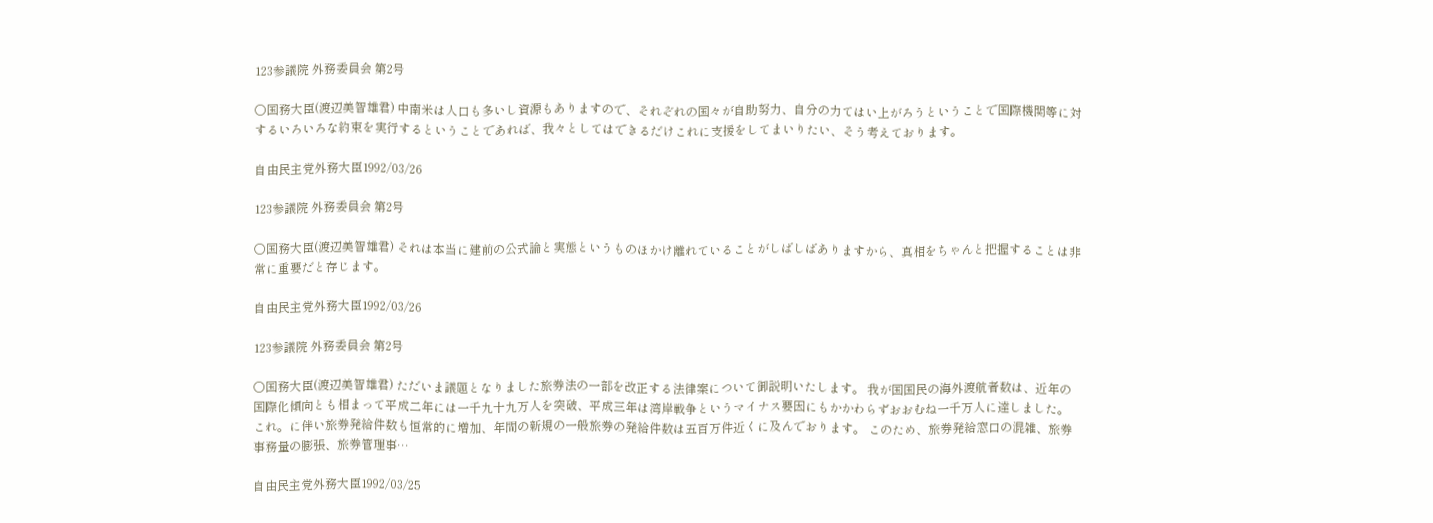123参議院 外務委員会 第2号

○国務大臣(渡辺美智雄君) 中南米は人口も多いし資源もありますので、それぞれの国々が自助努力、自分の力てはい上がろうということで国際機関等に対するいろいろな約束を実行するということであれば、我々としてはできるだけこれに支援をしてまいりたい、そう考えております。

自由民主党外務大臣1992/03/26

123参議院 外務委員会 第2号

○国務大臣(渡辺美智雄君) それは本当に建前の公式論と実態というものほかけ離れていることがしばしばありますから、真相をちゃんと把握することは非常に重要だと存じます。

自由民主党外務大臣1992/03/26

123参議院 外務委員会 第2号

○国務大臣(渡辺美智雄君) ただいま議題となりました旅券法の一部を改正する法律案について御説明いたします。 我が国国民の海外渡航者数は、近年の国際化傾向とも相まって平成二年には一千九十九万人を突破、平成三年は湾岸戦争というマイナス要因にもかかわらずおおむね一千万人に達しました。これ。に伴い旅券発給件数も恒常的に増加、年間の新規の一般旅券の発給件数は五百万件近くに及んでおります。 このため、旅券発給窓口の混雑、旅券事務量の膨張、旅券管理事…

自由民主党外務大臣1992/03/25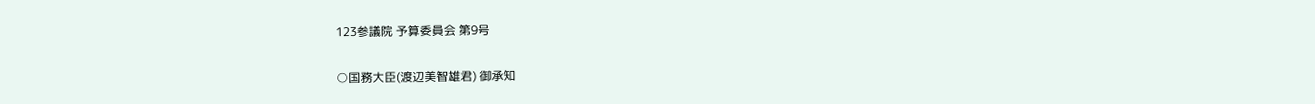123参議院 予算委員会 第9号

○国務大臣(渡辺美智雄君) 御承知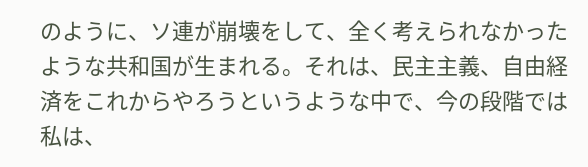のように、ソ連が崩壊をして、全く考えられなかったような共和国が生まれる。それは、民主主義、自由経済をこれからやろうというような中で、今の段階では私は、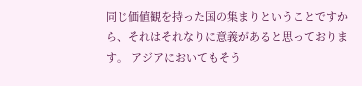同じ価値観を持った国の集まりということですから、それはそれなりに意義があると思っております。 アジアにおいてもそう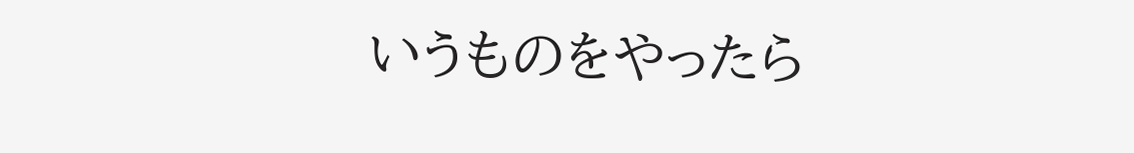いうものをやったら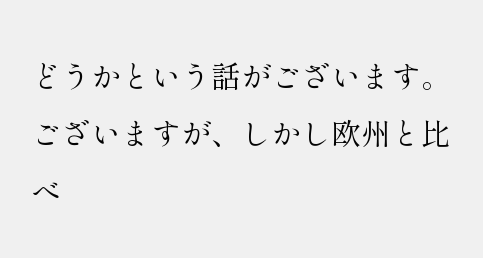どうかという話がございます。ございますが、しかし欧州と比べ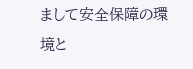まして安全保障の環境と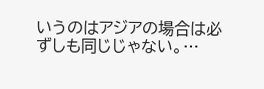いうのはアジアの場合は必ずしも同じじゃない。…